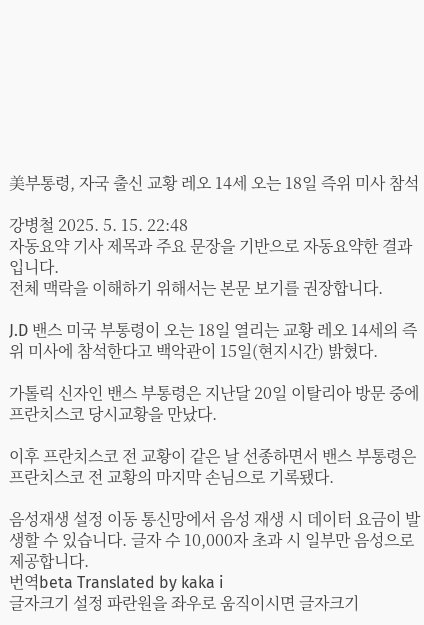美부통령, 자국 출신 교황 레오 14세 오는 18일 즉위 미사 참석

강병철 2025. 5. 15. 22:48
자동요약 기사 제목과 주요 문장을 기반으로 자동요약한 결과입니다.
전체 맥락을 이해하기 위해서는 본문 보기를 권장합니다.

J.D 밴스 미국 부통령이 오는 18일 열리는 교황 레오 14세의 즉위 미사에 참석한다고 백악관이 15일(현지시간) 밝혔다.

가톨릭 신자인 밴스 부통령은 지난달 20일 이탈리아 방문 중에 프란치스코 당시교황을 만났다.

이후 프란치스코 전 교황이 같은 날 선종하면서 밴스 부통령은 프란치스코 전 교황의 마지막 손님으로 기록됐다.

음성재생 설정 이동 통신망에서 음성 재생 시 데이터 요금이 발생할 수 있습니다. 글자 수 10,000자 초과 시 일부만 음성으로 제공합니다.
번역beta Translated by kaka i
글자크기 설정 파란원을 좌우로 움직이시면 글자크기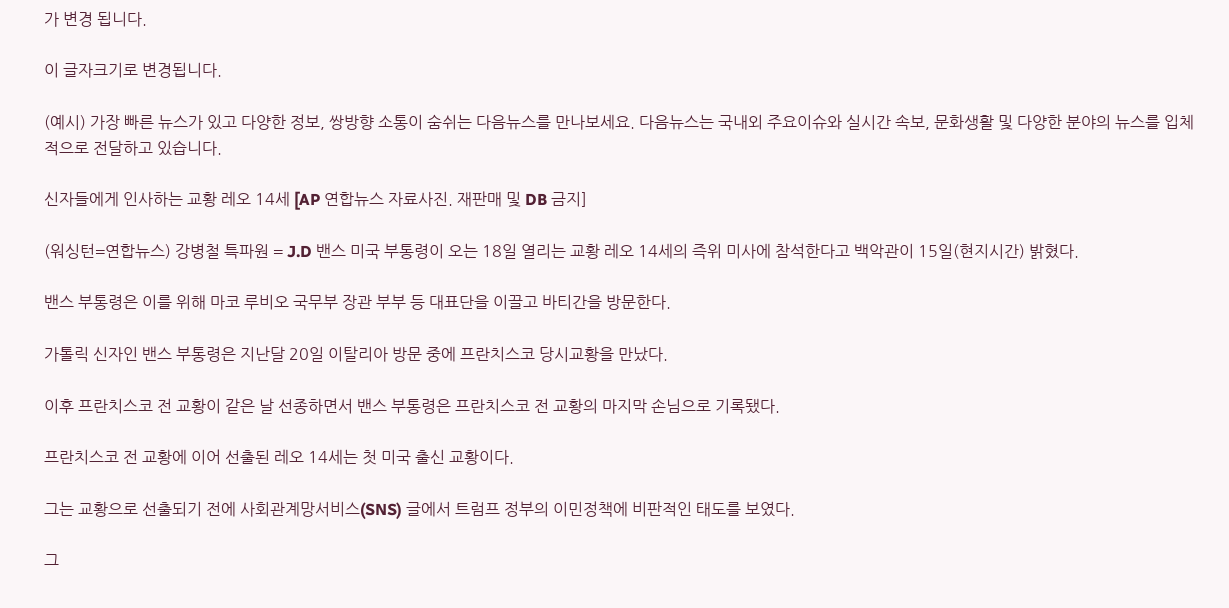가 변경 됩니다.

이 글자크기로 변경됩니다.

(예시) 가장 빠른 뉴스가 있고 다양한 정보, 쌍방향 소통이 숨쉬는 다음뉴스를 만나보세요. 다음뉴스는 국내외 주요이슈와 실시간 속보, 문화생활 및 다양한 분야의 뉴스를 입체적으로 전달하고 있습니다.

신자들에게 인사하는 교황 레오 14세 [AP 연합뉴스 자료사진. 재판매 및 DB 금지]

(워싱턴=연합뉴스) 강병철 특파원 = J.D 밴스 미국 부통령이 오는 18일 열리는 교황 레오 14세의 즉위 미사에 참석한다고 백악관이 15일(현지시간) 밝혔다.

밴스 부통령은 이를 위해 마코 루비오 국무부 장관 부부 등 대표단을 이끌고 바티간을 방문한다.

가톨릭 신자인 밴스 부통령은 지난달 20일 이탈리아 방문 중에 프란치스코 당시교황을 만났다.

이후 프란치스코 전 교황이 같은 날 선종하면서 밴스 부통령은 프란치스코 전 교황의 마지막 손님으로 기록됐다.

프란치스코 전 교황에 이어 선출된 레오 14세는 첫 미국 출신 교황이다.

그는 교황으로 선출되기 전에 사회관계망서비스(SNS) 글에서 트럼프 정부의 이민정책에 비판적인 태도를 보였다.

그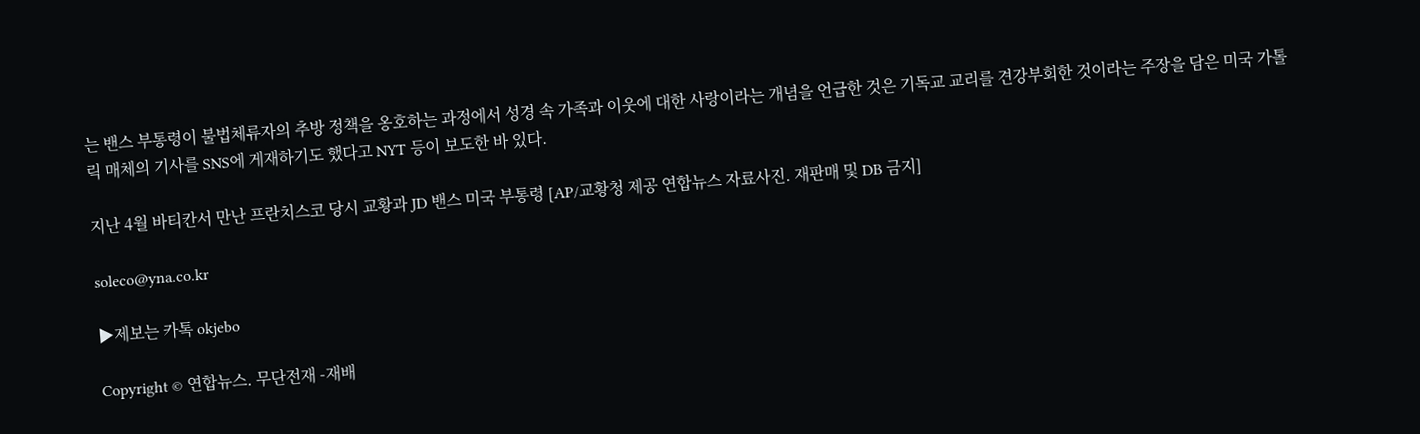는 밴스 부통령이 불법체류자의 추방 정책을 옹호하는 과정에서 성경 속 가족과 이웃에 대한 사랑이라는 개념을 언급한 것은 기독교 교리를 견강부회한 것이라는 주장을 담은 미국 가톨릭 매체의 기사를 SNS에 게재하기도 했다고 NYT 등이 보도한 바 있다.

지난 4월 바티칸서 만난 프란치스코 당시 교황과 JD 밴스 미국 부통령 [AP/교황청 제공 연합뉴스 자료사진. 재판매 및 DB 금지]

soleco@yna.co.kr

▶제보는 카톡 okjebo

Copyright © 연합뉴스. 무단전재 -재배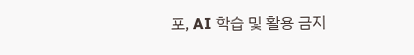포, AI 학습 및 활용 금지